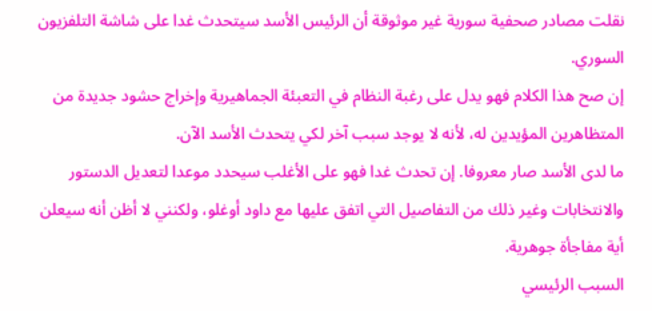نقلت مصادر صحفية سورية غير موثوقة أن الرئيس الأسد سيتحدث غدا على شاشة التلفزيون السوري.
إن صح هذا الكلام فهو يدل على رغبة النظام في التعبئة الجماهيرية وإخراج حشود جديدة من المتظاهرين المؤيدين له، لأنه لا يوجد سبب آخر لكي يتحدث الأسد الآن.
ما لدى الأسد صار معروفا. إن تحدث غدا فهو على الأغلب سيحدد موعدا لتعديل الدستور والانتخابات وغير ذلك من التفاصيل التي اتفق عليها مع داود أوغلو، ولكنني لا أظن أنه سيعلن أية مفاجأة جوهرية.
السبب الرئيسي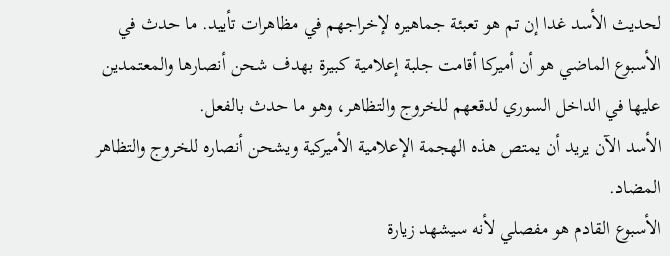لحديث الأسد غدا إن تم هو تعبئة جماهيره لإخراجهم في مظاهرات تأييد. ما حدث في الأسبوع الماضي هو أن أميركا أقامت جلبة إعلامية كبيرة بهدف شحن أنصارها والمعتمدين عليها في الداخل السوري لدقعهم للخروج والتظاهر، وهو ما حدث بالفعل.
الأسد الآن يريد أن يمتص هذه الهجمة الإعلامية الأميركية ويشحن أنصاره للخروج والتظاهر المضاد.
الأسبوع القادم هو مفصلي لأنه سيشهد زيارة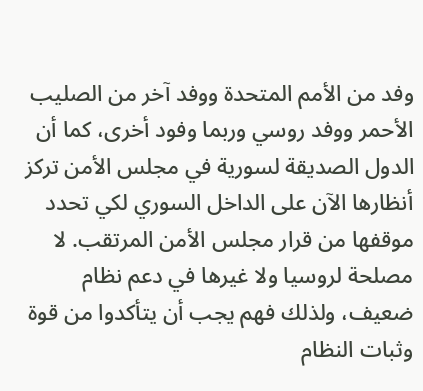وفد من الأمم المتحدة ووفد آخر من الصليب الأحمر ووفد روسي وربما وفود أخرى، كما أن الدول الصديقة لسورية في مجلس الأمن تركز أنظارها الآن على الداخل السوري لكي تحدد موقفها من قرار مجلس الأمن المرتقب. لا مصلحة لروسيا ولا غيرها في دعم نظام ضعيف، ولذلك فهم يجب أن يتأكدوا من قوة وثبات النظام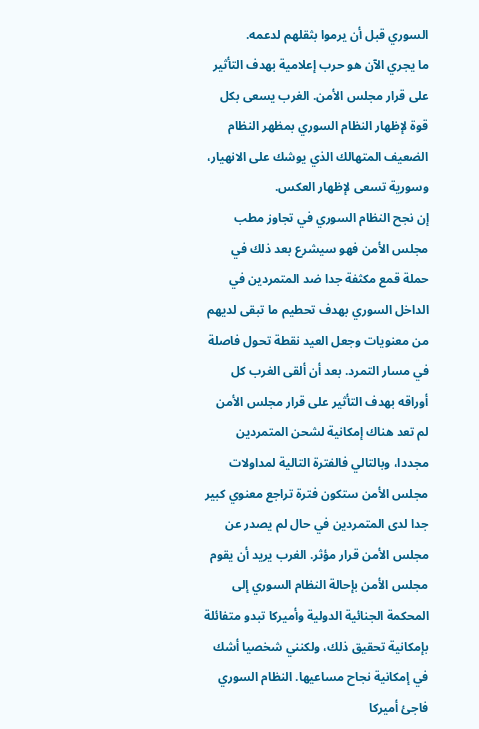السوري قبل أن يرموا بثقلهم لدعمه.
ما يجري الآن هو حرب إعلامية بهدف التأثير على قرار مجلس الأمن. الغرب يسعى بكل قوة لإظهار النظام السوري بمظهر النظام الضعيف المتهالك الذي يوشك على الانهيار، وسورية تسعى لإظهار العكس.
إن نجح النظام السوري في تجاوز مطب مجلس الأمن فهو سيشرع بعد ذلك في حملة قمع مكثفة جدا ضد المتمردين في الداخل السوري بهدف تحطيم ما تبقى لديهم من معنويات وجعل العيد نقطة تحول فاصلة في مسار التمرد. بعد أن ألقى الغرب كل أوراقه بهدف التأثير على قرار مجلس الأمن لم تعد هناك إمكانية لشحن المتمردين مجددا، وبالتالي فالفترة التالية لمداولات مجلس الأمن ستكون فترة تراجع معنوي كبير جدا لدى المتمردين في حال لم يصدر عن مجلس الأمن قرار مؤثر. الغرب يريد أن يقوم مجلس الأمن بإحالة النظام السوري إلى المحكمة الجنائية الدولية وأميركا تبدو متفائلة بإمكانية تحقيق ذلك، ولكنني شخصيا أشك في إمكانية نجاح مساعيها. النظام السوري فاجئ أميركا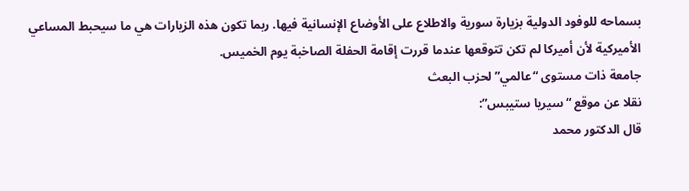بسماحه للوفود الدولية بزيارة سورية والاطلاع على الأوضاع الإنسانية فيها. ربما تكون هذه الزيارات هي ما سيحبط المساعي الأميركية لأن أميركا لم تكن تتوقعها عندما قررت إقامة الحفلة الصاخبة يوم الخميس.
جامعة ذات مستوى “عالمي” لحزب البعث
نقلا عن موقع “سيريا ستيبس”:
قال الدكتور محمد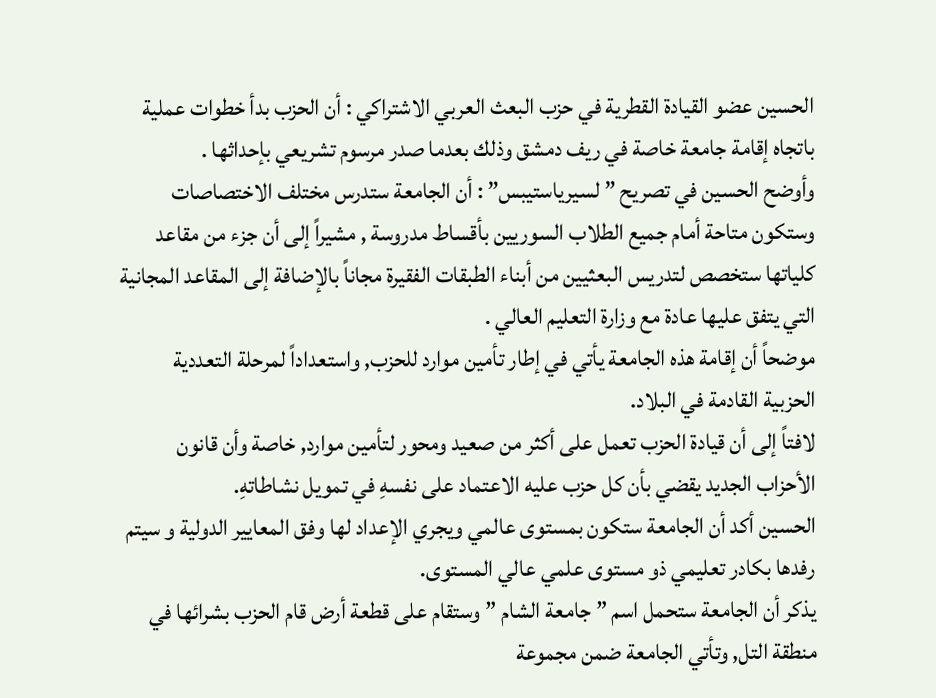الحسين عضو القيادة القطرية في حزب البعث العربي الاشتراكي : أن الحزب بدأ خطوات عملية باتجاه إقامة جامعة خاصة في ريف دمشق وذلك بعدما صدر مرسوم تشريعي بإحداثها .
وأوضح الحسين في تصريح ” لسيرياستيبس” : أن الجامعة ستدرس مختلف الاختصاصات وستكون متاحة أمام جميع الطلاب السوريين بأقساط مدروسة , مشيراً إلى أن جزء من مقاعد كلياتها ستخصص لتدريس البعثيين من أبناء الطبقات الفقيرة مجاناً بالإضافة إلى المقاعد المجانية التي يتفق عليها عادة مع وزارة التعليم العالي .
موضحاً أن إقامة هذه الجامعة يأتي في إطار تأمين موارد للحزب, واستعداداً لمرحلة التعددية الحزبية القادمة في البلاد.
لافتاً إلى أن قيادة الحزب تعمل على أكثر من صعيد ومحور لتأمين موارد, خاصة وأن قانون الأحزاب الجديد يقضي بأن كل حزب عليه الاعتماد على نفسهِ في تمويل نشاطاتهِ.
الحسين أكد أن الجامعة ستكون بمستوى عالمي ويجري الإعداد لها وفق المعايير الدولية و سيتم رفدها بكادر تعليمي ذو مستوى علمي عالي المستوى.
يذكر أن الجامعة ستحمل اسم ” جامعة الشام ” وستقام على قطعة أرض قام الحزب بشرائها في منطقة التل, وتأتي الجامعة ضمن مجموعة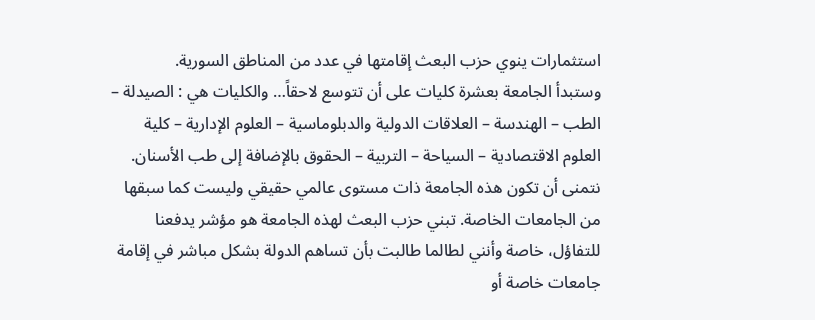استثمارات ينوي حزب البعث إقامتها في عدد من المناطق السورية.
وستبدأ الجامعة بعشرة كليات على أن تتوسع لاحقاً… والكليات هي : الصيدلة – الطب – الهندسة – العلاقات الدولية والدبلوماسية – العلوم الإدارية – كلية العلوم الاقتصادية – السياحة – التربية – الحقوق بالإضافة إلى طب الأسنان.
نتمنى أن تكون هذه الجامعة ذات مستوى عالمي حقيقي وليست كما سبقها من الجامعات الخاصة. تبني حزب البعث لهذه الجامعة هو مؤشر يدفعنا للتفاؤل، خاصة وأنني لطالما طالبت بأن تساهم الدولة بشكل مباشر في إقامة جامعات خاصة أو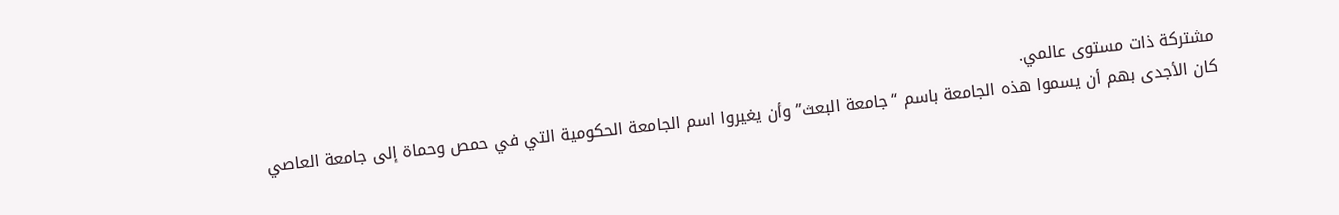مشتركة ذات مستوى عالمي.
كان الأجدى بهم أن يسموا هذه الجامعة باسم “جامعة البعث” وأن يغيروا اسم الجامعة الحكومية التي في حمص وحماة إلى جامعة العاصي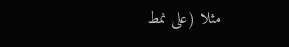مثلا (على نمط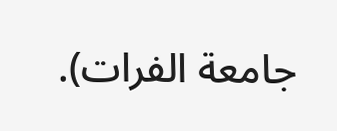جامعة الفرات).